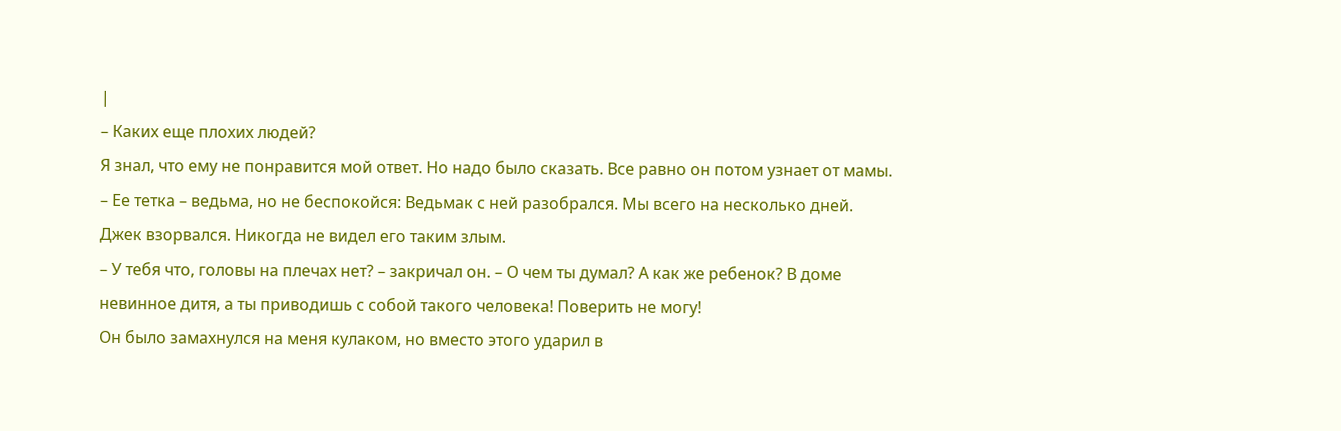|
– Каких еще плохих людей?
Я знал, что ему не понравится мой ответ. Но надо было сказать. Все равно он потом узнает от мамы.
– Ее тетка – ведьма, но не беспокойся: Ведьмак с ней разобрался. Мы всего на несколько дней.
Джек взорвался. Никогда не видел его таким злым.
– У тебя что, головы на плечах нет? – закричал он. – О чем ты думал? А как же ребенок? В доме невинное дитя, а ты приводишь с собой такого человека! Поверить не могу!
Он было замахнулся на меня кулаком, но вместо этого ударил в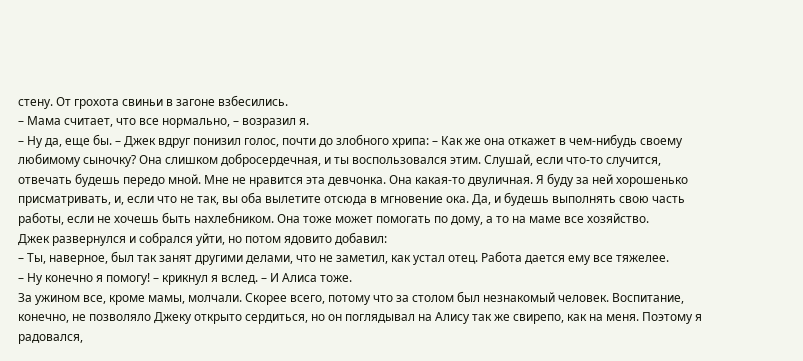стену. От грохота свиньи в загоне взбесились.
– Мама считает, что все нормально, – возразил я.
– Ну да, еще бы. – Джек вдруг понизил голос, почти до злобного хрипа: – Как же она откажет в чем-нибудь своему любимому сыночку? Она слишком добросердечная, и ты воспользовался этим. Слушай, если что-то случится, отвечать будешь передо мной. Мне не нравится эта девчонка. Она какая-то двуличная. Я буду за ней хорошенько присматривать, и, если что не так, вы оба вылетите отсюда в мгновение ока. Да, и будешь выполнять свою часть работы, если не хочешь быть нахлебником. Она тоже может помогать по дому, а то на маме все хозяйство.
Джек развернулся и собрался уйти, но потом ядовито добавил:
– Ты, наверное, был так занят другими делами, что не заметил, как устал отец. Работа дается ему все тяжелее.
– Ну конечно я помогу! – крикнул я вслед. – И Алиса тоже.
За ужином все, кроме мамы, молчали. Скорее всего, потому что за столом был незнакомый человек. Воспитание, конечно, не позволяло Джеку открыто сердиться, но он поглядывал на Алису так же свирепо, как на меня. Поэтому я радовался,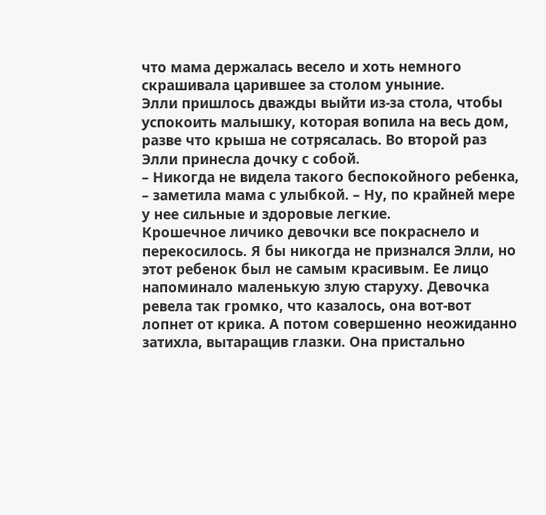что мама держалась весело и хоть немного скрашивала царившее за столом уныние.
Элли пришлось дважды выйти из-за стола, чтобы успокоить малышку, которая вопила на весь дом, разве что крыша не сотрясалась. Во второй раз Элли принесла дочку с собой.
– Никогда не видела такого беспокойного ребенка, – заметила мама с улыбкой. – Ну, по крайней мере у нее сильные и здоровые легкие.
Крошечное личико девочки все покраснело и перекосилось. Я бы никогда не признался Элли, но этот ребенок был не самым красивым. Ее лицо напоминало маленькую злую старуху. Девочка ревела так громко, что казалось, она вот-вот лопнет от крика. А потом совершенно неожиданно затихла, вытаращив глазки. Она пристально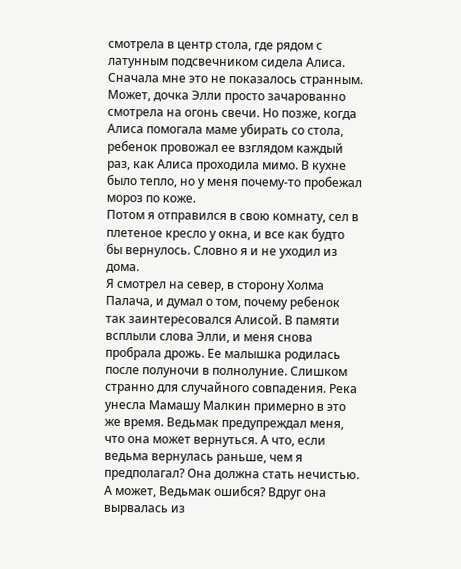смотрела в центр стола, где рядом с латунным подсвечником сидела Алиса. Сначала мне это не показалось странным. Может, дочка Элли просто зачарованно смотрела на огонь свечи. Но позже, когда Алиса помогала маме убирать со стола, ребенок провожал ее взглядом каждый раз, как Алиса проходила мимо. В кухне было тепло, но у меня почему-то пробежал мороз по коже.
Потом я отправился в свою комнату, сел в плетеное кресло у окна, и все как будто бы вернулось. Словно я и не уходил из дома.
Я смотрел на север, в сторону Холма Палача, и думал о том, почему ребенок так заинтересовался Алисой. В памяти всплыли слова Элли, и меня снова пробрала дрожь. Ее малышка родилась после полуночи в полнолуние. Слишком странно для случайного совпадения. Река унесла Мамашу Малкин примерно в это же время. Ведьмак предупреждал меня, что она может вернуться. А что, если ведьма вернулась раньше, чем я предполагал? Она должна стать нечистью. А может, Ведьмак ошибся? Вдруг она вырвалась из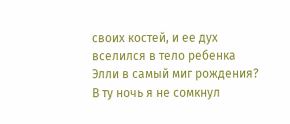своих костей, и ее дух вселился в тело ребенка Элли в самый миг рождения?
В ту ночь я не сомкнул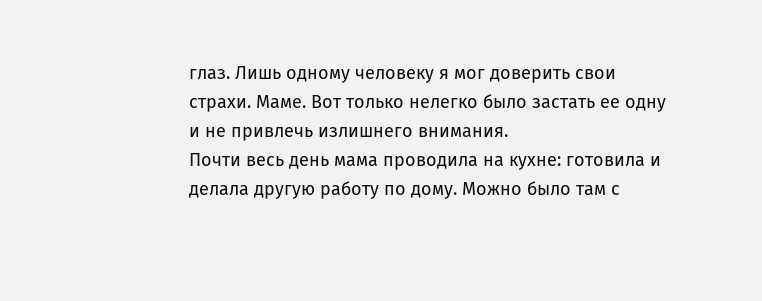глаз. Лишь одному человеку я мог доверить свои страхи. Маме. Вот только нелегко было застать ее одну и не привлечь излишнего внимания.
Почти весь день мама проводила на кухне: готовила и делала другую работу по дому. Можно было там с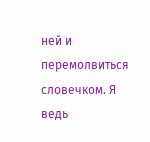ней и перемолвиться словечком. Я ведь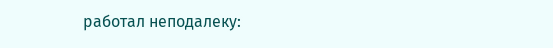работал неподалеку: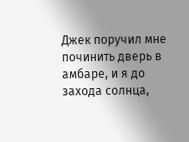Джек поручил мне починить дверь в амбаре, и я до захода солнца,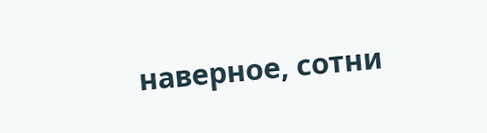наверное, сотни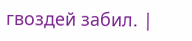гвоздей забил. |